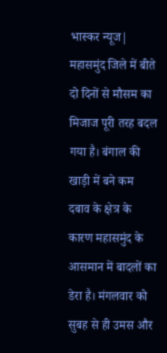भास्कर न्यूज| महासमुंद जिले में बीते दो दिनों से मौसम का मिजाज पूरी तरह बदल गया है। बंगाल की खाड़ी में बने कम दबाव के क्षेत्र के कारण महासमुंद के आसमान में बादलों का डेरा है। मंगलवार को सुबह से ही उमस और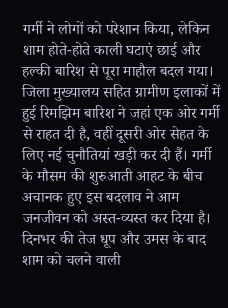गर्मी ने लोगों को परेशान किया, लेकिन शाम होते-होते काली घटाएं छाई और हल्की बारिश से पूरा माहौल बदल गया। जिला मुख्यालय सहित ग्रामीण इलाकों में हुई रिमझिम बारिश ने जहां एक ओर गर्मी से राहत दी है, वहीं दूसरी ओर सेहत के लिए नई चुनौतियां खड़ी कर दी हैं। गर्मी के मौसम की शुरुआती आहट के बीच अचानक हुए इस बदलाव ने आम जनजीवन को अस्त-व्यस्त कर दिया है। दिनभर की तेज धूप और उमस के बाद शाम को चलने वाली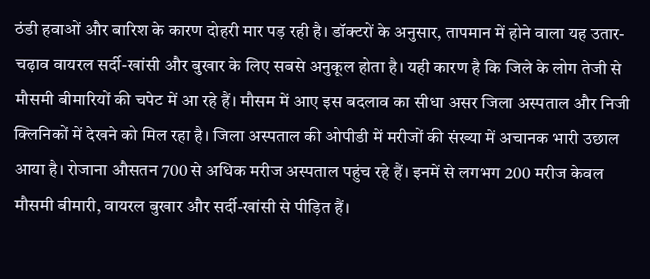ठंडी हवाओं और बारिश के कारण दोहरी मार पड़ रही है। डॉक्टरों के अनुसार, तापमान में होने वाला यह उतार-चढ़ाव वायरल सर्दी-खांसी और बुखार के लिए सबसे अनुकूल होता है। यही कारण है कि जिले के लोग तेजी से मौसमी बीमारियों की चपेट में आ रहे हैं। मौसम में आए इस बदलाव का सीधा असर जिला अस्पताल और निजी क्लिनिकों में देखने को मिल रहा है। जिला अस्पताल की ओपीडी में मरीजों की संख्या में अचानक भारी उछाल आया है। रोजाना औसतन 700 से अधिक मरीज अस्पताल पहुंच रहे हैं। इनमें से लगभग 200 मरीज केवल मौसमी बीमारी, वायरल बुखार और सर्दी-खांसी से पीड़ित हैं।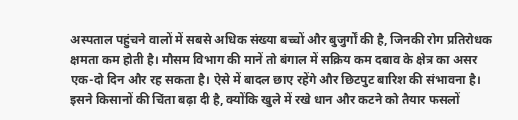अस्पताल पहुंचने वालों में सबसे अधिक संख्या बच्चों और बुजुर्गों की है, जिनकी रोग प्रतिरोधक क्षमता कम होती है। मौसम विभाग की मानें तो बंगाल में सक्रिय कम दबाव के क्षेत्र का असर एक-दो दिन और रह सकता है। ऐसे में बादल छाए रहेंगे और छिटपुट बारिश की संभावना है। इसने किसानों की चिंता बढ़ा दी है, क्योंकि खुले में रखे धान और कटने को तैयार फसलों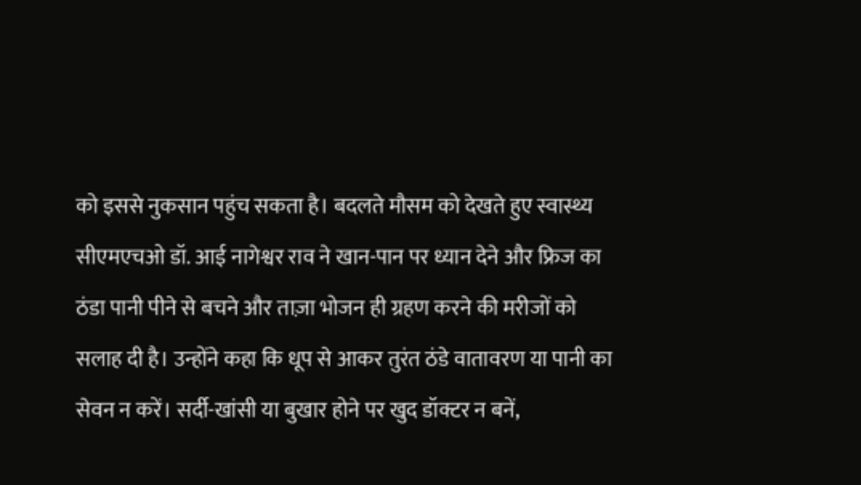को इससे नुकसान पहुंच सकता है। बदलते मौसम को देखते हुए स्वास्थ्य सीएमएचओ डॉ. आई नागेश्वर राव ने खान-पान पर ध्यान देने और फ्रिज का ठंडा पानी पीने से बचने और ताज़ा भोजन ही ग्रहण करने की मरीजों को सलाह दी है। उन्होंने कहा कि धूप से आकर तुरंत ठंडे वातावरण या पानी का सेवन न करें। सर्दी-खांसी या बुखार होने पर खुद डॉक्टर न बनें,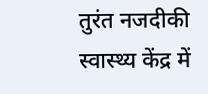तुरंत नजदीकी स्वास्थ्य केंद्र में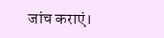जांच कराएं।